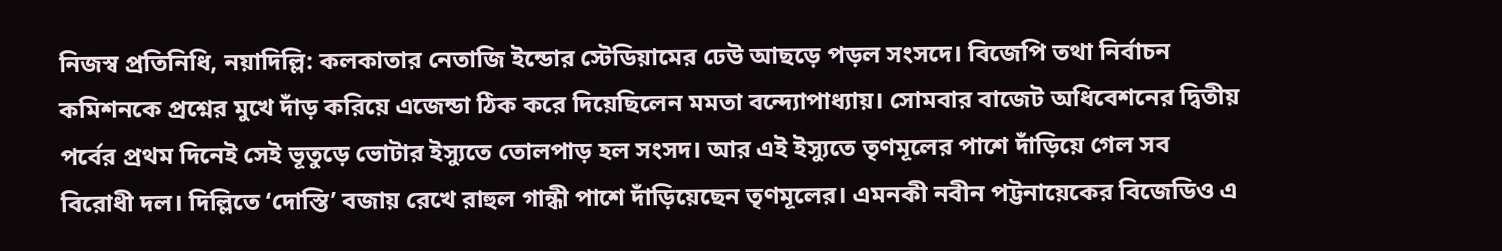নিজস্ব প্রতিনিধি, নয়াদিল্লি: কলকাতার নেতাজি ইন্ডোর স্টেডিয়ামের ঢেউ আছড়ে পড়ল সংসদে। বিজেপি তথা নির্বাচন কমিশনকে প্রশ্নের মুখে দাঁড় করিয়ে এজেন্ডা ঠিক করে দিয়েছিলেন মমতা বন্দ্যোপাধ্যায়। সোমবার বাজেট অধিবেশনের দ্বিতীয় পর্বের প্রথম দিনেই সেই ভূতুড়ে ভোটার ইস্যুতে তোলপাড় হল সংসদ। আর এই ইস্যুতে তৃণমূলের পাশে দাঁড়িয়ে গেল সব বিরোধী দল। দিল্লিতে ‘দোস্তি’ বজায় রেখে রাহুল গান্ধী পাশে দাঁড়িয়েছেন তৃণমূলের। এমনকী নবীন পট্টনায়েকের বিজেডিও এ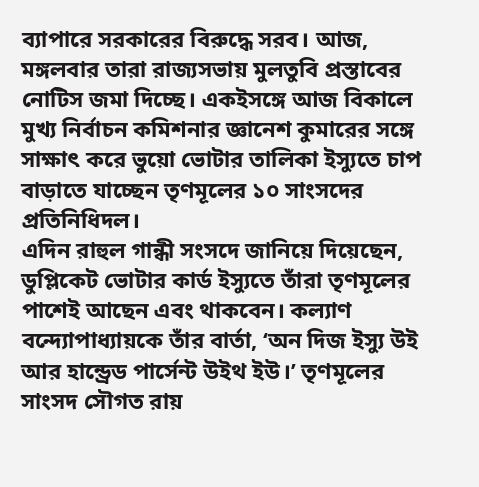ব্যাপারে সরকারের বিরুদ্ধে সরব। আজ, মঙ্গলবার তারা রাজ্যসভায় মুলতুবি প্রস্তাবের নোটিস জমা দিচ্ছে। একইসঙ্গে আজ বিকালে মুখ্য নির্বাচন কমিশনার জ্ঞানেশ কুমারের সঙ্গে সাক্ষাৎ করে ভুয়ো ভোটার তালিকা ইস্যুতে চাপ বাড়াতে যাচ্ছেন তৃণমূলের ১০ সাংসদের প্রতিনিধিদল।
এদিন রাহুল গান্ধী সংসদে জানিয়ে দিয়েছেন, ডুপ্লিকেট ভোটার কার্ড ইস্যুতে তাঁরা তৃণমূলের পাশেই আছেন এবং থাকবেন। কল্যাণ বন্দ্যোপাধ্যায়কে তাঁর বার্তা, ‘অন দিজ ইস্যু উই আর হান্ড্রেড পার্সেন্ট উইথ ইউ।’ তৃণমূলের সাংসদ সৌগত রায়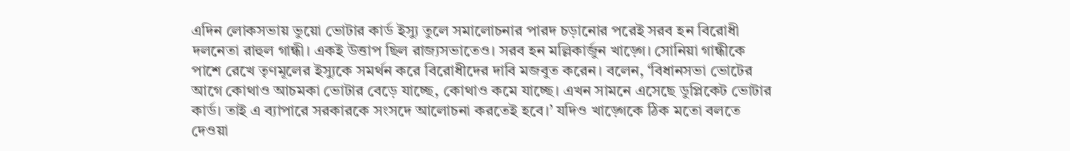এদিন লোকসভায় ভুয়ো ভোটার কার্ড ইস্যু তুলে সমালোচনার পারদ চড়ানোর পরেই সরব হন বিরোধী দলনেতা রাহুল গান্ধী। একই উত্তাপ ছিল রাজ্যসভাতেও। সরব হন মল্লিকার্জুন খাড়্গে। সোনিয়া গান্ধীকে পাশে রেখে তৃণমূলের ইস্যুকে সমর্থন করে বিরোধীদের দাবি মজবুত করেন। বলেন, ‘বিধানসভা ভোটের আগে কোথাও আচমকা ভোটার বেড়ে যাচ্ছে, কোথাও কমে যাচ্ছে। এখন সামনে এসেছে ডুপ্লিকেট ভোটার কার্ড। তাই এ ব্যাপারে সরকারকে সংসদে আলোচনা করতেই হবে।’ যদিও খাড়্গেকে ঠিক মতো বলতে দেওয়া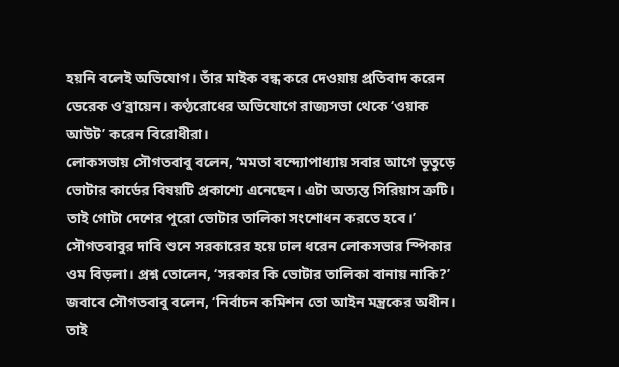হয়নি বলেই অভিযোগ। তাঁর মাইক বন্ধ করে দেওয়ায় প্রতিবাদ করেন ডেরেক ও’ব্রায়েন। কণ্ঠরোধের অভিযোগে রাজ্যসভা থেকে ‘ওয়াক আউট’ করেন বিরোধীরা।
লোকসভায় সৌগতবাবু বলেন, ‘মমতা বন্দ্যোপাধ্যায় সবার আগে ভূতুড়ে ভোটার কার্ডের বিষয়টি প্রকাশ্যে এনেছেন। এটা অত্যন্ত সিরিয়াস ত্রুটি। তাই গোটা দেশের পুরো ভোটার তালিকা সংশোধন করতে হবে।’ সৌগতবাবুর দাবি শুনে সরকারের হয়ে ঢাল ধরেন লোকসভার স্পিকার ওম বিড়লা। প্রশ্ন তোলেন, ‘সরকার কি ভোটার তালিকা বানায় নাকি?’ জবাবে সৌগতবাবু বলেন, ‘নির্বাচন কমিশন তো আইন মন্ত্রকের অধীন। তাই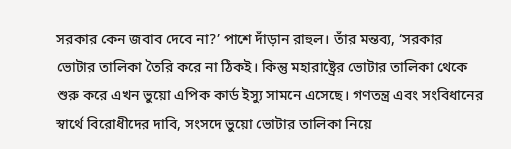সরকার কেন জবাব দেবে না?’ পাশে দাঁড়ান রাহুল। তাঁর মন্তব্য, ‘সরকার ভোটার তালিকা তৈরি করে না ঠিকই। কিন্তু মহারাষ্ট্রের ভোটার তালিকা থেকে শুরু করে এখন ভুয়ো এপিক কার্ড ইস্যু সামনে এসেছে। গণতন্ত্র এবং সংবিধানের স্বার্থে বিরোধীদের দাবি, সংসদে ভুয়ো ভোটার তালিকা নিয়ে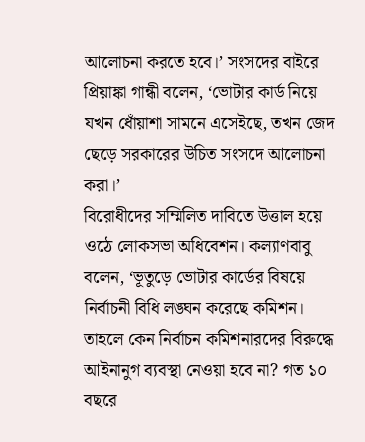আলোচনা করতে হবে।’ সংসদের বাইরে প্রিয়াঙ্কা গান্ধী বলেন, ‘ভোটার কার্ড নিয়ে যখন ধোঁয়াশা সামনে এসেইছে, তখন জেদ ছেড়ে সরকারের উচিত সংসদে আলোচনা করা।’
বিরোধীদের সম্মিলিত দাবিতে উত্তাল হয়ে ওঠে লোকসভা অধিবেশন। কল্যাণবাবু বলেন, ‘ভূতুড়ে ভোটার কার্ডের বিষয়ে নির্বাচনী বিধি লঙ্ঘন করেছে কমিশন। তাহলে কেন নির্বাচন কমিশনারদের বিরুদ্ধে আইনানুগ ব্যবস্থা নেওয়া হবে না? গত ১০ বছরে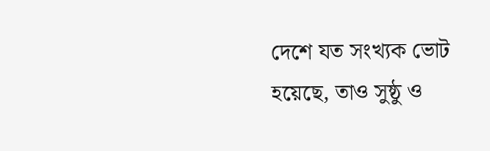দেশে যত সংখ্যক ভোট হয়েছে, তাও সুষ্ঠু ও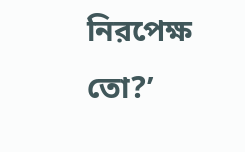নিরপেক্ষ তো?’